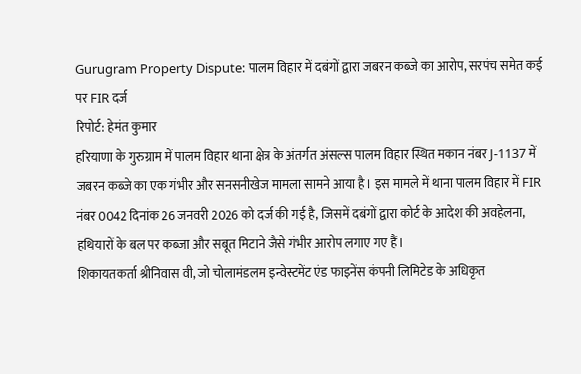Gurugram Property Dispute: पालम विहार में दबंगों द्वारा जबरन कब्जे का आरोप, सरपंच समेत कई पर FIR दर्ज
रिपोर्ट: हेमंत कुमार
हरियाणा के गुरुग्राम में पालम विहार थाना क्षेत्र के अंतर्गत अंसल्स पालम विहार स्थित मकान नंबर J-1137 में जबरन कब्जे का एक गंभीर और सनसनीखेज मामला सामने आया है। इस मामले में थाना पालम विहार में FIR नंबर 0042 दिनांक 26 जनवरी 2026 को दर्ज की गई है, जिसमें दबंगों द्वारा कोर्ट के आदेश की अवहेलना, हथियारों के बल पर कब्जा और सबूत मिटाने जैसे गंभीर आरोप लगाए गए हैं।
शिकायतकर्ता श्रीनिवास वी, जो चोलामंडलम इन्वेस्टमेंट एंड फाइनेंस कंपनी लिमिटेड के अधिकृत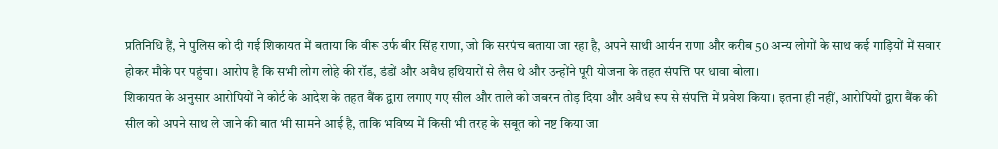प्रतिनिधि हैं, ने पुलिस को दी गई शिकायत में बताया कि वीरू उर्फ बीर सिंह राणा, जो कि सरपंच बताया जा रहा है, अपने साथी आर्यन राणा और करीब 50 अन्य लोगों के साथ कई गाड़ियों में सवार होकर मौके पर पहुंचा। आरोप है कि सभी लोग लोहे की रॉड, डंडों और अवैध हथियारों से लैस थे और उन्होंने पूरी योजना के तहत संपत्ति पर धावा बोला।
शिकायत के अनुसार आरोपियों ने कोर्ट के आदेश के तहत बैंक द्वारा लगाए गए सील और ताले को जबरन तोड़ दिया और अवैध रूप से संपत्ति में प्रवेश किया। इतना ही नहीं, आरोपियों द्वारा बैंक की सील को अपने साथ ले जाने की बात भी सामने आई है, ताकि भविष्य में किसी भी तरह के सबूत को नष्ट किया जा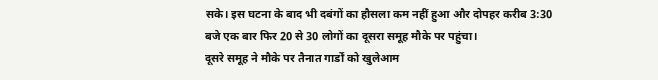सके। इस घटना के बाद भी दबंगों का हौसला कम नहीं हुआ और दोपहर करीब 3:30 बजे एक बार फिर 20 से 30 लोगों का दूसरा समूह मौके पर पहुंचा।
दूसरे समूह ने मौके पर तैनात गार्डों को खुलेआम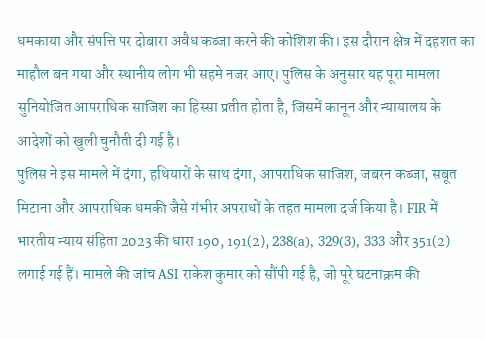धमकाया और संपत्ति पर दोबारा अवैध कब्जा करने की कोशिश की। इस दौरान क्षेत्र में दहशत का माहौल बन गया और स्थानीय लोग भी सहमे नजर आए। पुलिस के अनुसार यह पूरा मामला सुनियोजित आपराधिक साजिश का हिस्सा प्रतीत होता है, जिसमें कानून और न्यायालय के आदेशों को खुली चुनौती दी गई है।
पुलिस ने इस मामले में दंगा, हथियारों के साथ दंगा, आपराधिक साजिश, जबरन कब्जा, सबूत मिटाना और आपराधिक धमकी जैसे गंभीर अपराधों के तहत मामला दर्ज किया है। FIR में भारतीय न्याय संहिता 2023 की धारा 190, 191(2), 238(a), 329(3), 333 और 351(2) लगाई गई हैं। मामले की जांच ASI राकेश कुमार को सौंपी गई है, जो पूरे घटनाक्रम की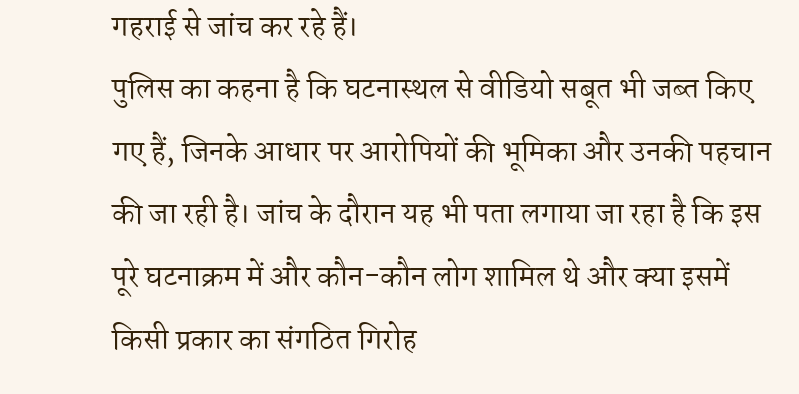गहराई से जांच कर रहे हैं।
पुलिस का कहना है कि घटनास्थल से वीडियो सबूत भी जब्त किए गए हैं, जिनके आधार पर आरोपियों की भूमिका और उनकी पहचान की जा रही है। जांच के दौरान यह भी पता लगाया जा रहा है कि इस पूरे घटनाक्रम में और कौन-कौन लोग शामिल थे और क्या इसमें किसी प्रकार का संगठित गिरोह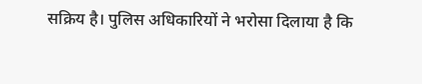सक्रिय है। पुलिस अधिकारियों ने भरोसा दिलाया है कि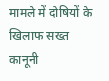मामले में दोषियों के खिलाफ सख्त कानूनी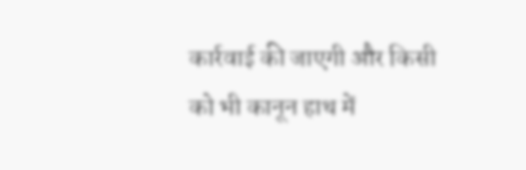कार्रवाई की जाएगी और किसी को भी कानून हाथ में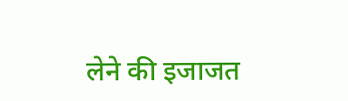लेने की इजाजत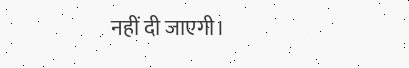नहीं दी जाएगी।